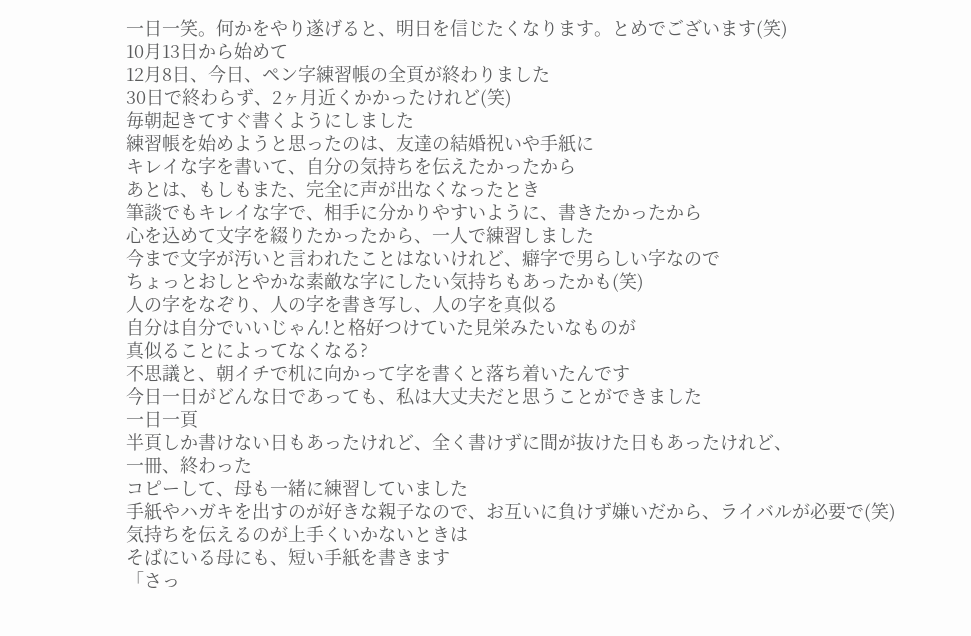一日一笑。何かをやり遂げると、明日を信じたくなります。とめでございます(笑)
10月13日から始めて
12月8日、今日、ペン字練習帳の全頁が終わりました
30日で終わらず、2ヶ月近くかかったけれど(笑)
毎朝起きてすぐ書くようにしました
練習帳を始めようと思ったのは、友達の結婚祝いや手紙に
キレイな字を書いて、自分の気持ちを伝えたかったから
あとは、もしもまた、完全に声が出なくなったとき
筆談でもキレイな字で、相手に分かりやすいように、書きたかったから
心を込めて文字を綴りたかったから、一人で練習しました
今まで文字が汚いと言われたことはないけれど、癖字で男らしい字なので
ちょっとおしとやかな素敵な字にしたい気持ちもあったかも(笑)
人の字をなぞり、人の字を書き写し、人の字を真似る
自分は自分でいいじゃん!と格好つけていた見栄みたいなものが
真似ることによってなくなる?
不思議と、朝イチで机に向かって字を書くと落ち着いたんです
今日一日がどんな日であっても、私は大丈夫だと思うことができました
一日一頁
半頁しか書けない日もあったけれど、全く書けずに間が抜けた日もあったけれど、
一冊、終わった
コピーして、母も一緒に練習していました
手紙やハガキを出すのが好きな親子なので、お互いに負けず嫌いだから、ライバルが必要で(笑)
気持ちを伝えるのが上手くいかないときは
そばにいる母にも、短い手紙を書きます
「さっ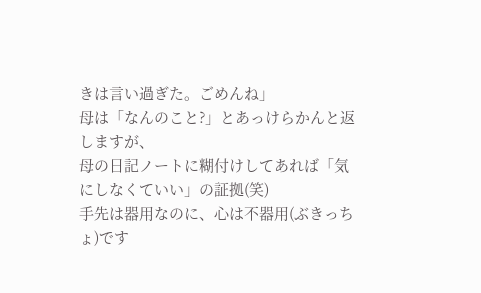きは言い過ぎた。ごめんね」
母は「なんのこと?」とあっけらかんと返しますが、
母の日記ノートに糊付けしてあれば「気にしなくていい」の証拠(笑)
手先は器用なのに、心は不器用(ぶきっちょ)です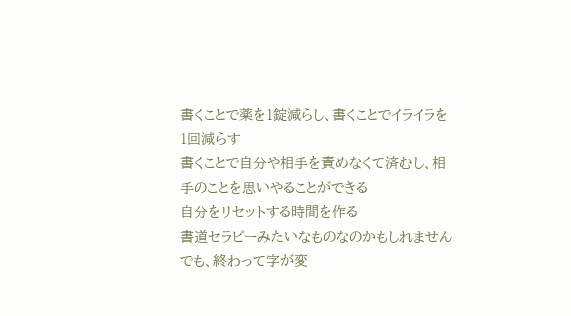書くことで薬を1錠減らし、書くことでイライラを1回減らす
書くことで自分や相手を責めなくて済むし、相手のことを思いやることができる
自分をリセットする時間を作る
書道セラピーみたいなものなのかもしれません
でも、終わって字が変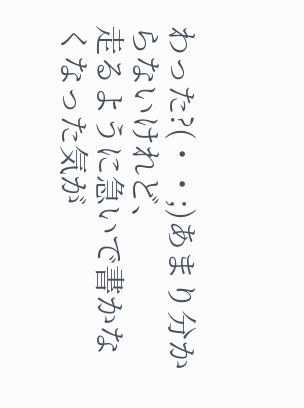わった?(・・;)あまり分からないけれど、
走るように急いで書かなくなった気が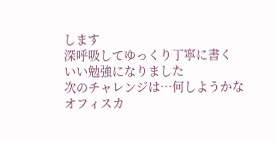します
深呼吸してゆっくり丁寧に書く
いい勉強になりました
次のチャレンジは…何しようかな
オフィスカ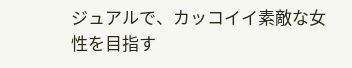ジュアルで、カッコイイ素敵な女性を目指す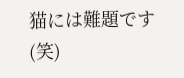猫には難題です(笑)